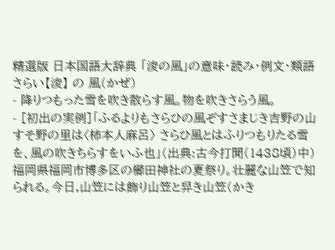精選版 日本国語大辞典 「浚の風」の意味・読み・例文・類語
さらい【浚】 の 風(かぜ)
- 降りつもった雪を吹き散らす風。物を吹きさらう風。
- [初出の実例]「ふるよりもさらひの風ぞすさまじき吉野の山すそ野の里は〈柿本人麻呂〉 さらひ風とはふりつもりたる雪を、風の吹きちらすをいふ也」(出典:古今打聞(1438頃)中)
福岡県福岡市博多区の櫛田神社の夏祭り。壮麗な山笠で知られる。今日,山笠には飾り山笠と舁き山笠(かき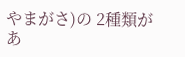やまがさ)の 2種類があ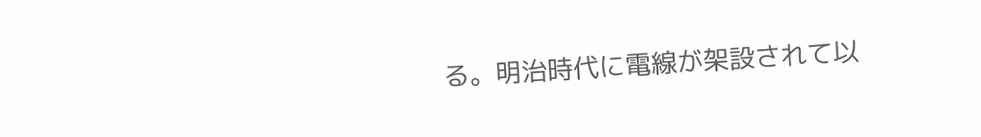る。明治時代に電線が架設されて以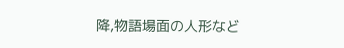降,物語場面の人形など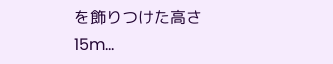を飾りつけた高さ 15m...